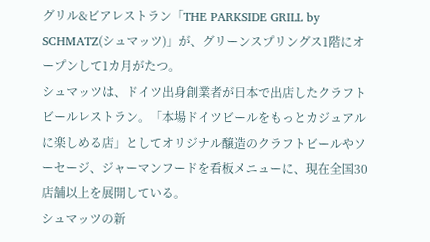グリル&ビアレストラン「THE PARKSIDE GRILL by SCHMATZ(シュマッツ)」が、グリーンスプリングス1階にオープンして1カ月がたつ。
シュマッツは、ドイツ出身創業者が日本で出店したクラフトビールレストラン。「本場ドイツビールをもっとカジュアルに楽しめる店」としてオリジナル醸造のクラフトビールやソーセージ、ジャーマンフードを看板メニューに、現在全国30店舗以上を展開している。
シュマッツの新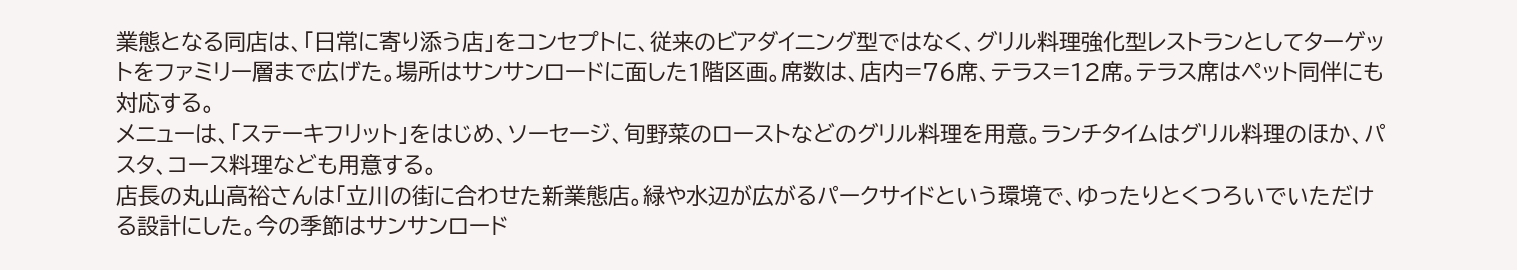業態となる同店は、「日常に寄り添う店」をコンセプトに、従来のビアダイニング型ではなく、グリル料理強化型レストランとしてターゲットをファミリー層まで広げた。場所はサンサンロードに面した1階区画。席数は、店内=76席、テラス=12席。テラス席はペット同伴にも対応する。
メニューは、「ステーキフリット」をはじめ、ソーセージ、旬野菜のローストなどのグリル料理を用意。ランチタイムはグリル料理のほか、パスタ、コース料理なども用意する。
店長の丸山高裕さんは「立川の街に合わせた新業態店。緑や水辺が広がるパークサイドという環境で、ゆったりとくつろいでいただける設計にした。今の季節はサンサンロード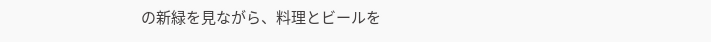の新緑を見ながら、料理とビールを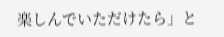楽しんでいただけたら」と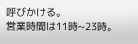呼びかける。
営業時間は11時~23時。